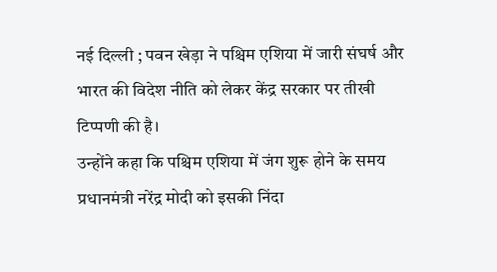नई दिल्ली ; पवन खेड़ा ने पश्चिम एशिया में जारी संघर्ष और भारत की विदेश नीति को लेकर केंद्र सरकार पर तीखी टिप्पणी की है।
उन्होंने कहा कि पश्चिम एशिया में जंग शुरू होने के समय प्रधानमंत्री नरेंद्र मोदी को इसकी निंदा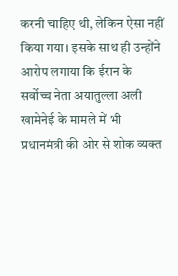करनी चाहिए थी, लेकिन ऐसा नहीं किया गया। इसके साथ ही उन्होंने आरोप लगाया कि ईरान के सर्वोच्च नेता अयातुल्ला अली खामेनेई के मामले में भी प्रधानमंत्री की ओर से शोक व्यक्त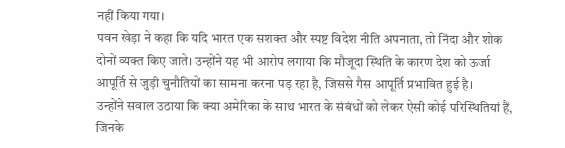नहीं किया गया।
पवन खेड़ा ने कहा कि यदि भारत एक सशक्त और स्पष्ट विदेश नीति अपनाता, तो निंदा और शोक दोनों व्यक्त किए जाते। उन्होंने यह भी आरोप लगाया कि मौजूदा स्थिति के कारण देश को ऊर्जा आपूर्ति से जुड़ी चुनौतियों का सामना करना पड़ रहा है, जिससे गैस आपूर्ति प्रभावित हुई है।
उन्होंने सवाल उठाया कि क्या अमेरिका के साथ भारत के संबंधों को लेकर ऐसी कोई परिस्थितियां हैं, जिनके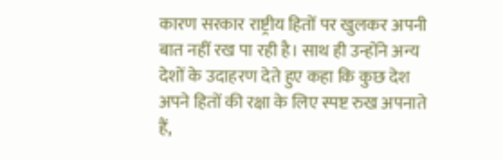कारण सरकार राष्ट्रीय हितों पर खुलकर अपनी बात नहीं रख पा रही है। साथ ही उन्होंने अन्य देशों के उदाहरण देते हुए कहा कि कुछ देश अपने हितों की रक्षा के लिए स्पष्ट रुख अपनाते हैं,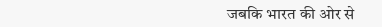जबकि भारत की ओर से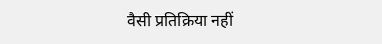वैसी प्रतिक्रिया नहीं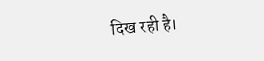दिख रही है।